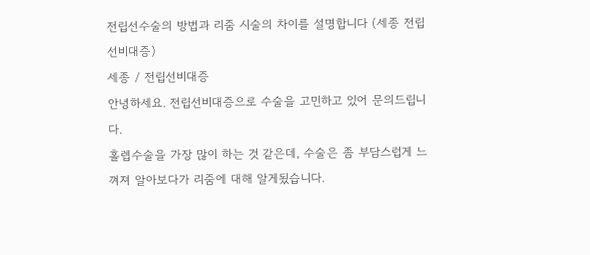전립선수술의 방법과 리줌 시술의 차이를 설명합니다 (세종 전립선비대증)
세종 / 전립선비대증
안녕하세요. 전립선비대증으로 수술을 고민하고 있어 문의드립니다.
홀렙수술을 가장 많이 하는 것 같은데, 수술은 좀 부담스럽게 느껴져 알아보다가 리줌에 대해 알게됬습니다.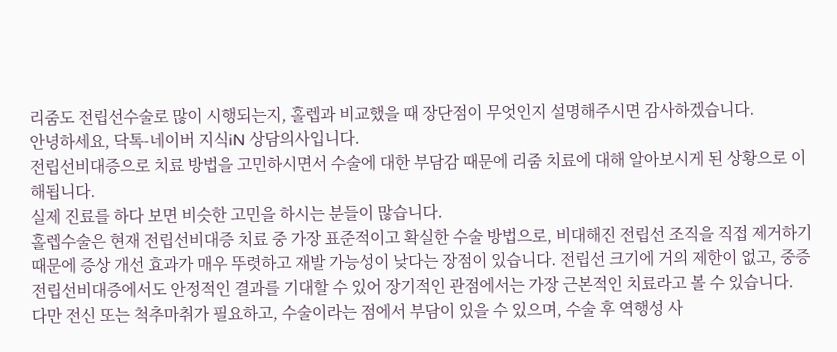리줌도 전립선수술로 많이 시행되는지, 홀렙과 비교했을 때 장단점이 무엇인지 설명해주시면 감사하겠습니다.
안녕하세요, 닥톡-네이버 지식iN 상담의사입니다.
전립선비대증으로 치료 방법을 고민하시면서 수술에 대한 부담감 때문에 리줌 치료에 대해 알아보시게 된 상황으로 이해됩니다.
실제 진료를 하다 보면 비슷한 고민을 하시는 분들이 많습니다.
홀렙수술은 현재 전립선비대증 치료 중 가장 표준적이고 확실한 수술 방법으로, 비대해진 전립선 조직을 직접 제거하기 때문에 증상 개선 효과가 매우 뚜렷하고 재발 가능성이 낮다는 장점이 있습니다. 전립선 크기에 거의 제한이 없고, 중증 전립선비대증에서도 안정적인 결과를 기대할 수 있어 장기적인 관점에서는 가장 근본적인 치료라고 볼 수 있습니다.
다만 전신 또는 척추마취가 필요하고, 수술이라는 점에서 부담이 있을 수 있으며, 수술 후 역행성 사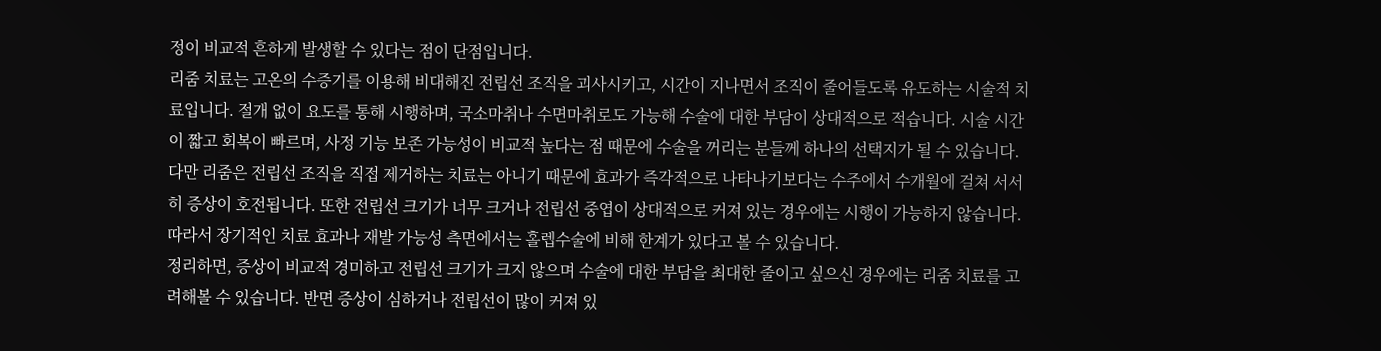정이 비교적 흔하게 발생할 수 있다는 점이 단점입니다.
리줌 치료는 고온의 수증기를 이용해 비대해진 전립선 조직을 괴사시키고, 시간이 지나면서 조직이 줄어들도록 유도하는 시술적 치료입니다. 절개 없이 요도를 통해 시행하며, 국소마취나 수면마취로도 가능해 수술에 대한 부담이 상대적으로 적습니다. 시술 시간이 짧고 회복이 빠르며, 사정 기능 보존 가능성이 비교적 높다는 점 때문에 수술을 꺼리는 분들께 하나의 선택지가 될 수 있습니다.
다만 리줌은 전립선 조직을 직접 제거하는 치료는 아니기 때문에 효과가 즉각적으로 나타나기보다는 수주에서 수개월에 걸쳐 서서히 증상이 호전됩니다. 또한 전립선 크기가 너무 크거나 전립선 중엽이 상대적으로 커져 있는 경우에는 시행이 가능하지 않습니다. 따라서 장기적인 치료 효과나 재발 가능성 측면에서는 홀렙수술에 비해 한계가 있다고 볼 수 있습니다.
정리하면, 증상이 비교적 경미하고 전립선 크기가 크지 않으며 수술에 대한 부담을 최대한 줄이고 싶으신 경우에는 리줌 치료를 고려해볼 수 있습니다. 반면 증상이 심하거나 전립선이 많이 커져 있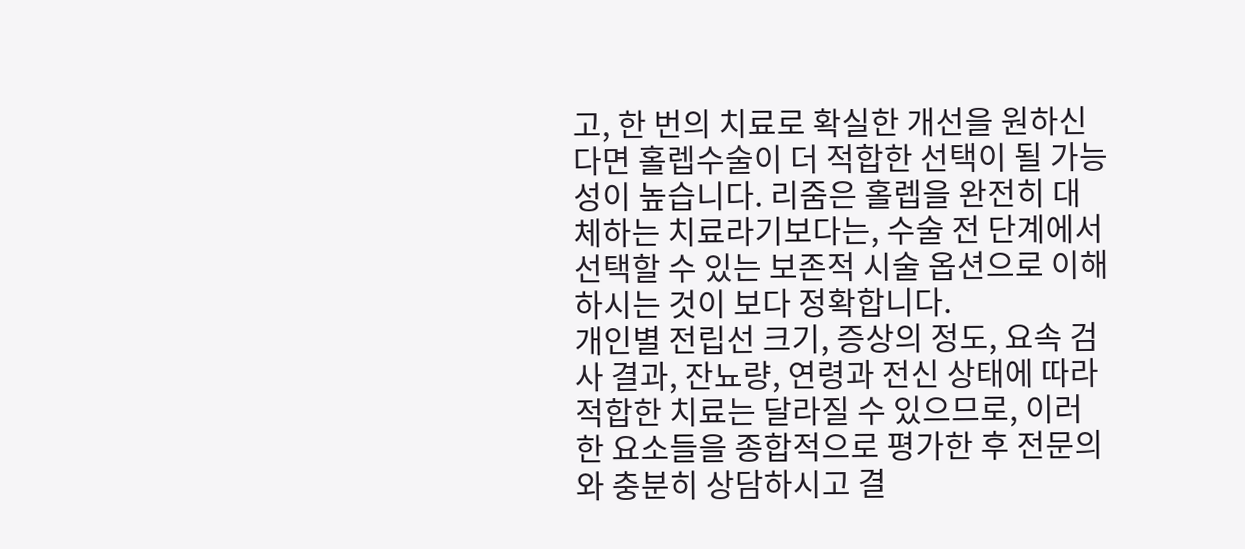고, 한 번의 치료로 확실한 개선을 원하신다면 홀렙수술이 더 적합한 선택이 될 가능성이 높습니다. 리줌은 홀렙을 완전히 대체하는 치료라기보다는, 수술 전 단계에서 선택할 수 있는 보존적 시술 옵션으로 이해하시는 것이 보다 정확합니다.
개인별 전립선 크기, 증상의 정도, 요속 검사 결과, 잔뇨량, 연령과 전신 상태에 따라 적합한 치료는 달라질 수 있으므로, 이러한 요소들을 종합적으로 평가한 후 전문의와 충분히 상담하시고 결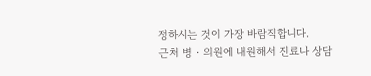정하시는 것이 가장 바람직합니다.
근처 병‧의원에 내원해서 진료나 상담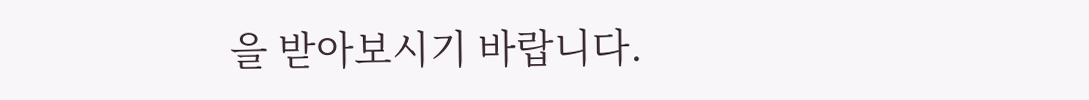을 받아보시기 바랍니다.